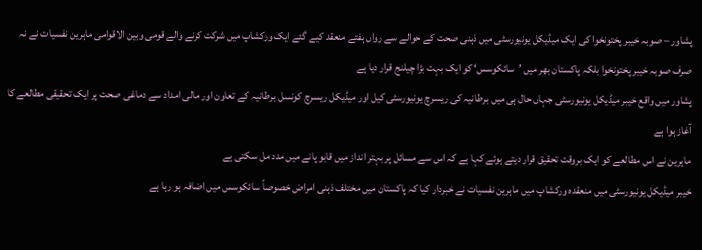پشاور – صوبہ خیبر پختونخوا کی ایک میڈیکل یونیورسٹی میں ذہنی صحت کے حوالے سے رواں ہفتے منعقد کیے گئے ایک ورکشاپ میں شرکت کرنے والے قومی وبین الاقوامی ماہرین نفسیات نے نہ صرف صوبہ خیبر پختونخوا بلکہ پاکستان بھر میں ’سائکوسس‘ کو ایک بہت بڑا چیلنج قرار دیا ہے
پشاور میں واقع خیبر میڈیکل یونیورسٹی جہاں حال ہی میں برطانیہ کی ریسرچ یونیورسٹی کیل اور میڈیکل ریسرچ کونسل برطانیہ کے تعاون اور مالی امداد سے دماغی صحت پر ایک تحقیقی مطالعے کا آغاز ہوا ہے
ماہرین نے اس مطالعے کو ایک بروقت تحقیق قرار دیتے ہوئے کہا ہے کہ اس سے مسائل پر بہتر انداز میں قابو پانے میں مدد مل سکتی ہے
خیبر میڈیکل یونیورسٹی میں منعقدہ ورکشاپ میں ماہرین نفسیات نے خبردار کیا کہ پاکستان میں مختلف ذہنی امراض خصوصاً سائکوسس میں اضافہ ہو رہا ہے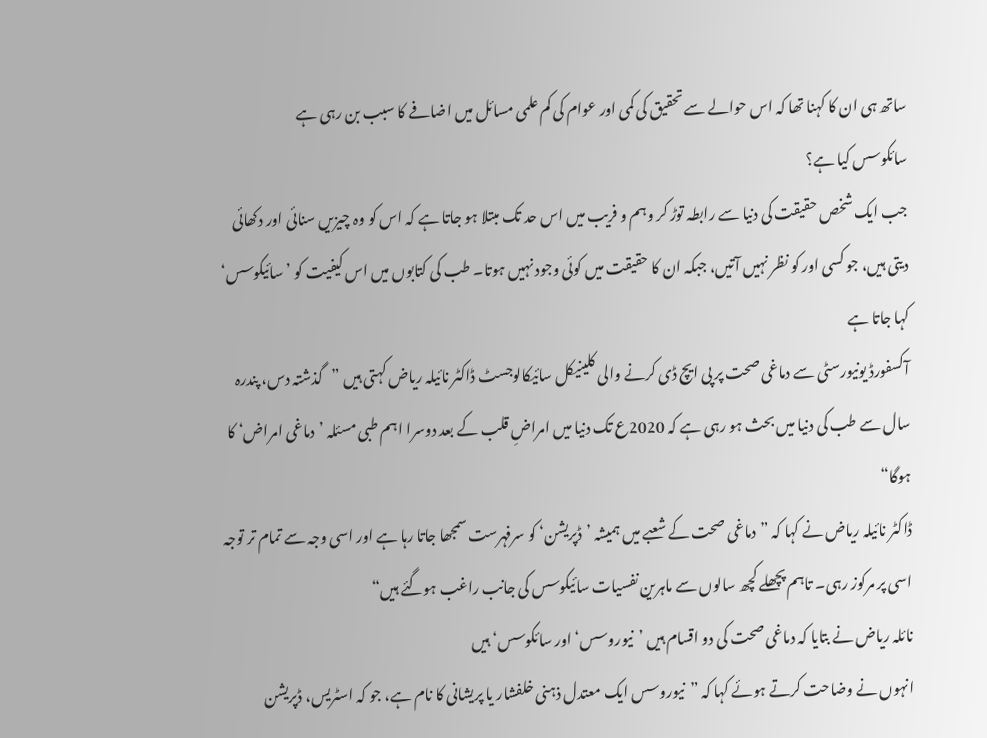ساتھ ہی ان کا کہنا تھا کہ اس حوالے سے تحقیق کی کمی اور عوام کی کم علمی مسائل میں اضافے کا سبب بن رہی ہے
سائکوسس کیا ہے؟
جب ایک شخص حقیقت کی دنیا سے رابطہ توڑ کر وہم و فریب میں اس حد تک مبتلا ہو جاتا ہے کہ اس کو وہ چیزیں سنائی اور دکھائی دیتی ہیں، جو کسی اور کو نظر نہیں آتیں، جبکہ ان کا حقیقت میں کوئی وجود نہیں ہوتا۔ طب کی کتابوں میں اس کیفیت کو ’سائیکوسس‘ کہا جاتا ہے
آکسفورڈ یونیورسٹی سے دماغی صحت پر پی ایچ ڈی کرنے والی کلینیکل سائیکالوجسٹ ڈاکٹر نائیلہ ریاض کہتی ہیں ”گذشتہ دس، پندرہ سال سے طب کی دنیا میں بحث ہو رہی ہے کہ 2020ع تک دنیا میں امراضِ قلب کے بعد دوسرا اہم طبی مسئلہ ’دماغی امراض‘ کا ہوگا“
ڈاکٹر نائیلہ ریاض نے کہا کہ ”دماغی صحت کے شعبے میں ہمیشہ ’ڈپریشن‘ کو سرفہرست سمجھا جاتا رہا ہے اور اسی وجہ سے تمام تر توجہ اسی پر مرکوز رہی۔ تاہم پچھلے کچھ سالوں سے ماہرین نفسیات سائیکوسس کی جانب راغب ہوگئے ہیں“
نائلہ ریاض نے بتایا کہ دماغی صحت کی دو اقسام ہیں ’نیوروسس‘ اور سائکوسس‘ ہیں
انہوں نے وضاحت کرتے ہوئے کہا کہ ”نیوروسس ایک معتدل ذہنی خلفشار یا پریشانی کا نام ہے، جو کہ اسٹریس، ڈپریشن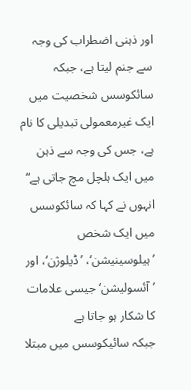اور ذہنی اضطراب کی وجہ سے جنم لیتا ہے، جبکہ سائکوسس شخصیت میں ایک غیرمعمولی تبدیلی کا نام ہے، جس کی وجہ سے ذہن میں ایک ہلچل مچ جاتی ہے“
انہوں نے کہا کہ سائکوسس میں ایک شخص ’ہیلوسینیشن‘، ’ڈیلوژن‘، اور ’آئسولیشن‘ جیسی علامات کا شکار ہو جاتا ہے
جبکہ سائیکوسس میں مبتلا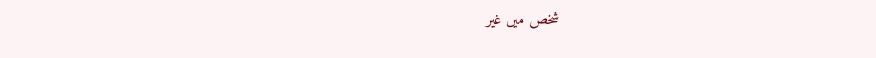شخص میں غیر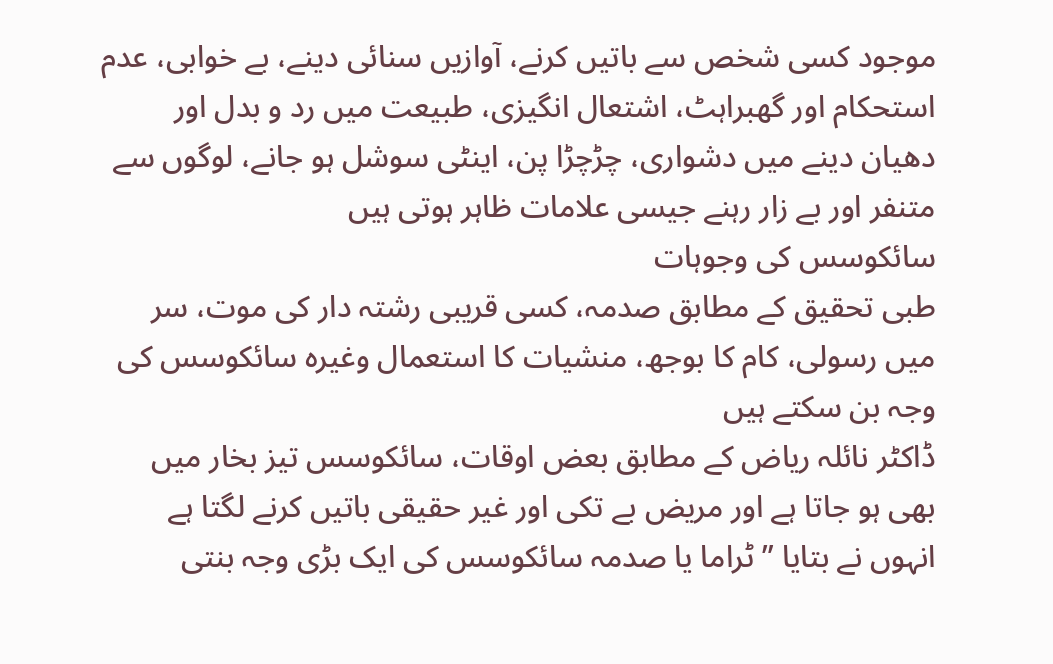موجود کسی شخص سے باتیں کرنے، آوازیں سنائی دینے، بے خوابی، عدم استحکام اور گھبراہٹ، اشتعال انگیزی، طبیعت میں رد و بدل اور دھیان دینے میں دشواری، چڑچڑا پن، اینٹی سوشل ہو جانے، لوگوں سے متنفر اور بے زار رہنے جیسی علامات ظاہر ہوتی ہیں
سائکوسس کی وجوہات
طبی تحقیق کے مطابق صدمہ، کسی قریبی رشتہ دار کی موت، سر میں رسولی، کام کا بوجھ، منشیات کا استعمال وغیرہ سائکوسس کی وجہ بن سکتے ہیں
ڈاکٹر نائلہ ریاض کے مطابق بعض اوقات، سائکوسس تیز بخار میں بھی ہو جاتا ہے اور مریض بے تکی اور غیر حقیقی باتیں کرنے لگتا ہے
انہوں نے بتایا ”ٹراما یا صدمہ سائکوسس کی ایک بڑی وجہ بنتی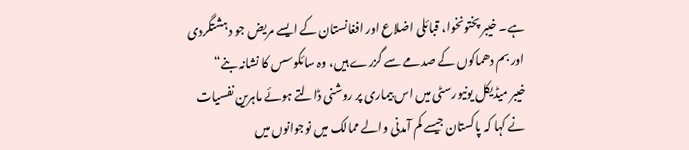ہے۔ خیبر پختونخوا، قبائلی اضلاع اور افغانستان کے ایسے مریض جو دہشتگردی اور بم دھماکوں کے صدمے سے گزرے ہیں، وہ سائکوسس کا نشانہ بنے“
خیبر میڈیکل یونیورسٹی میں اس بیماری پر روشنی ڈالتے ہوئے ماہرین نفسیات نے کہا کہ پاکستان جیسے کم آمدنی والے ممالک میں نوجوانوں میں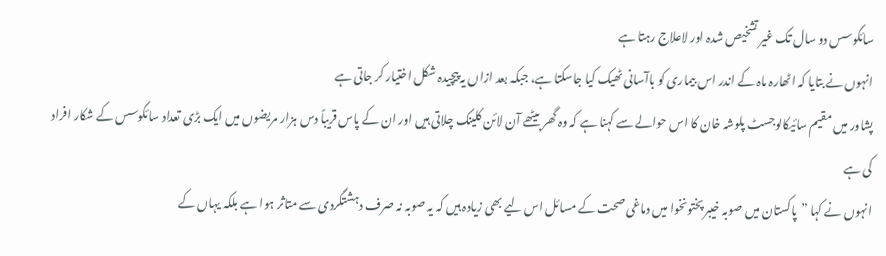سائکوسس دو سال تک غیر تشخیص شدہ اور لاعلاج رہتا ہے
انہوں نے بتایا کہ اٹھارہ ماہ کے اندر اس بیماری کو باآسانی ٹھیک کیا جاسکتا ہے، جبکہ بعد ازاں یہ پیچیدہ شکل اختیار کر جاتی ہے
پشاور میں مقیم سائیکالوجسٹ پلوشہ خان کا اس حوالے سے کہنا ہے کہ وہ گھر بیٹھے آن لائن کلینک چلاتی ہیں اور ان کے پاس قریباً دس ہزار مریضوں میں ایک بڑی تعداد سائکوسس کے شکار افراد کی ہے
انہوں نے کہا ”پاکستان میں صوبہ خیبر پختونخوا میں دماغی صحت کے مسائل اس لیے بھی زیادہ ہیں کہ یہ صوبہ نہ صرف دہشتگردی سے متاثر ہوا ہے بلکہ یہاں کے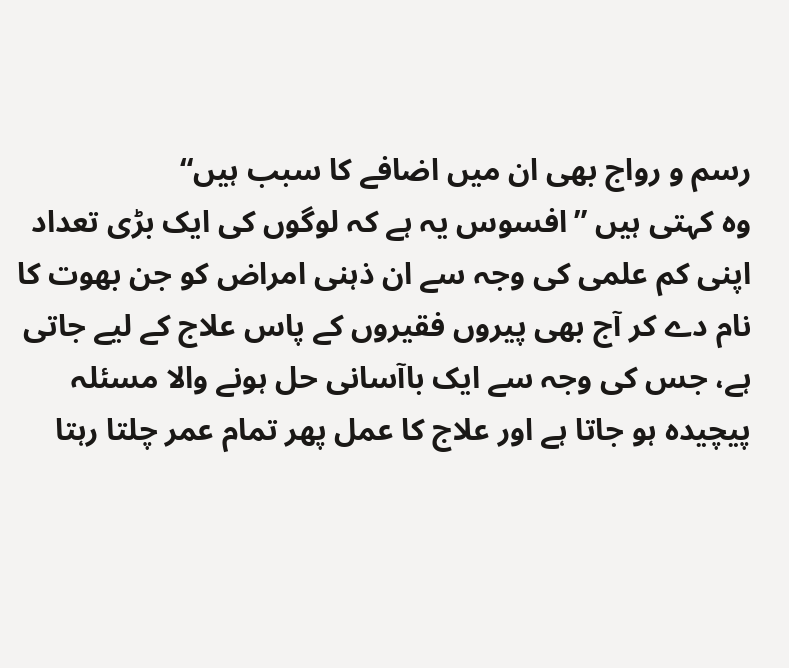رسم و رواج بھی ان میں اضافے کا سبب ہیں“
وہ کہتی ہیں ”افسوس یہ ہے کہ لوگوں کی ایک بڑی تعداد اپنی کم علمی کی وجہ سے ان ذہنی امراض کو جن بھوت کا نام دے کر آج بھی پیروں فقیروں کے پاس علاج کے لیے جاتی ہے، جس کی وجہ سے ایک باآسانی حل ہونے والا مسئلہ پیچیدہ ہو جاتا ہے اور علاج کا عمل پھر تمام عمر چلتا رہتا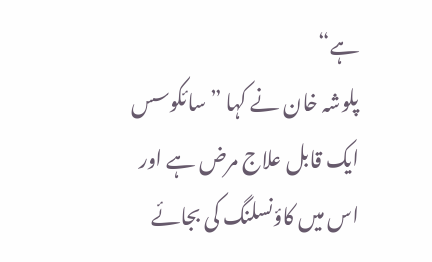ہے“
پلوشہ خان نے کہا ”سائکوسس ایک قابل علاج مرض ہے اور اس میں کاؤنسلنگ کی بجائے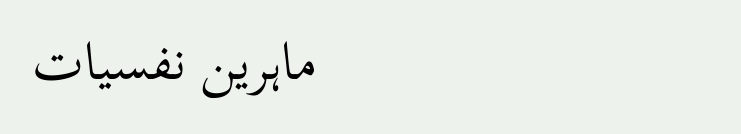ماہرین نفسیات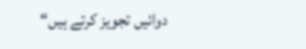دوائیں تجویز کرتے ہیں“